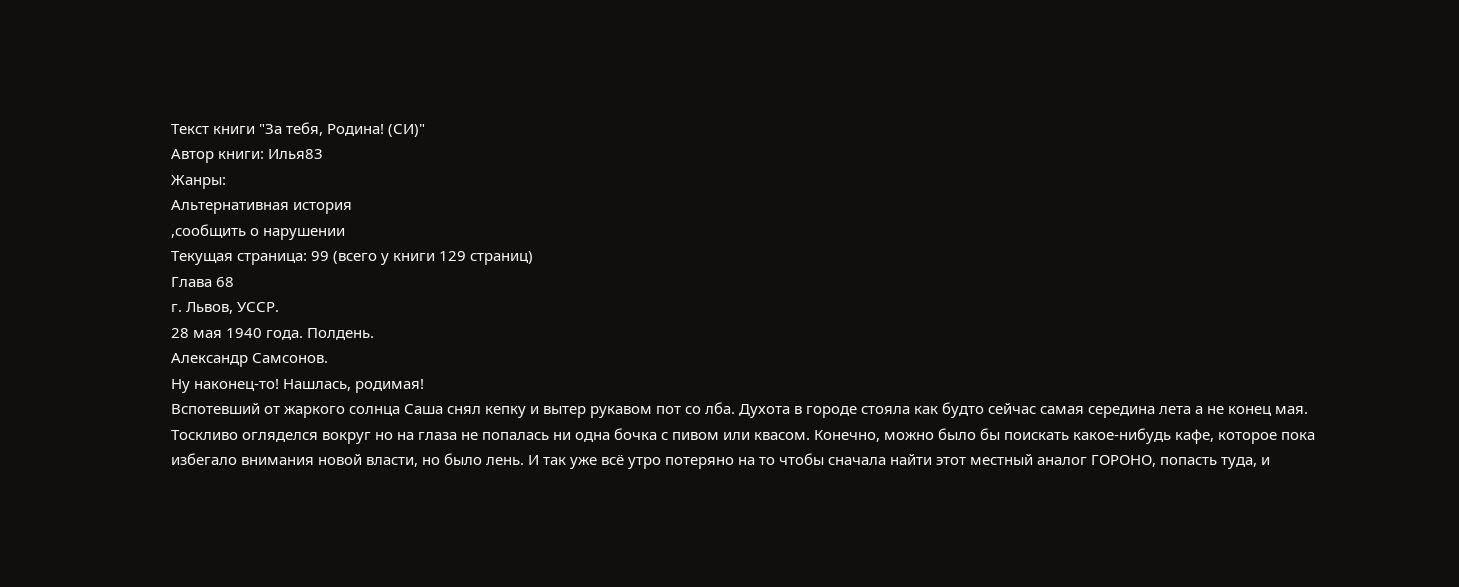Текст книги "За тебя, Родина! (СИ)"
Автор книги: Илья83
Жанры:
Альтернативная история
,сообщить о нарушении
Текущая страница: 99 (всего у книги 129 страниц)
Глава 68
г. Львов, УССР.
28 мая 1940 года. Полдень.
Александр Самсонов.
Ну наконец-то! Нашлась, родимая!
Вспотевший от жаркого солнца Саша снял кепку и вытер рукавом пот со лба. Духота в городе стояла как будто сейчас самая середина лета а не конец мая. Тоскливо огляделся вокруг но на глаза не попалась ни одна бочка с пивом или квасом. Конечно, можно было бы поискать какое-нибудь кафе, которое пока избегало внимания новой власти, но было лень. И так уже всё утро потеряно на то чтобы сначала найти этот местный аналог ГОРОНО, попасть туда, и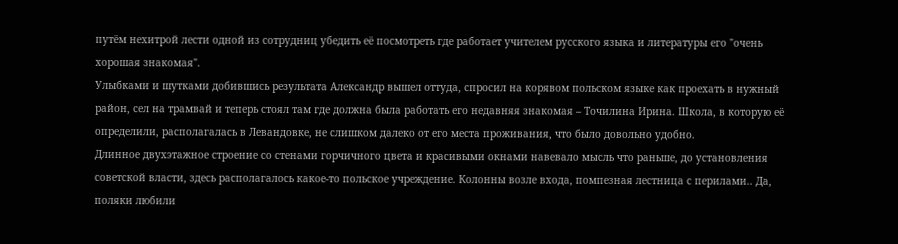путём нехитрой лести одной из сотрудниц убедить её посмотреть где работает учителем русского языка и литературы его "очень хорошая знакомая".
Улыбками и шутками добившись результата Александр вышел оттуда, спросил на корявом польском языке как проехать в нужный район, сел на трамвай и теперь стоял там где должна была работать его недавняя знакомая – Точилина Ирина. Школа, в которую её определили, располагалась в Левандовке, не слишком далеко от его места проживания, что было довольно удобно.
Длинное двухэтажное строение со стенами горчичного цвета и красивыми окнами навевало мысль что раньше, до установления советской власти, здесь располагалось какое-то польское учреждение. Колонны возле входа, помпезная лестница с перилами.. Да, поляки любили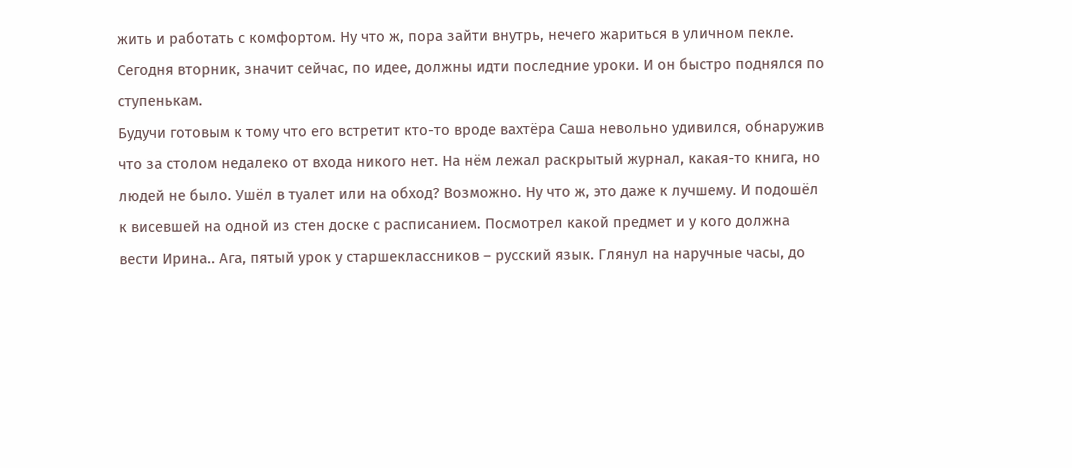жить и работать с комфортом. Ну что ж, пора зайти внутрь, нечего жариться в уличном пекле. Сегодня вторник, значит сейчас, по идее, должны идти последние уроки. И он быстро поднялся по ступенькам.
Будучи готовым к тому что его встретит кто-то вроде вахтёра Саша невольно удивился, обнаружив что за столом недалеко от входа никого нет. На нём лежал раскрытый журнал, какая-то книга, но людей не было. Ушёл в туалет или на обход? Возможно. Ну что ж, это даже к лучшему. И подошёл к висевшей на одной из стен доске с расписанием. Посмотрел какой предмет и у кого должна вести Ирина.. Ага, пятый урок у старшеклассников – русский язык. Глянул на наручные часы, до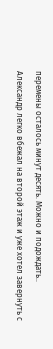перемены осталось минут десять. Можно и подождать..
Александр легко вбежал на второй этаж и уже хотел завернуть с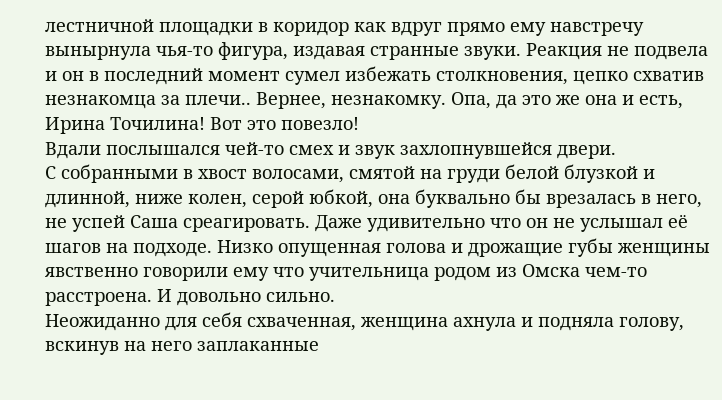лестничной площадки в коридор как вдруг прямо ему навстречу вынырнула чья-то фигура, издавая странные звуки. Реакция не подвела и он в последний момент сумел избежать столкновения, цепко схватив незнакомца за плечи.. Вернее, незнакомку. Опа, да это же она и есть, Ирина Точилина! Вот это повезло!
Вдали послышался чей-то смех и звук захлопнувшейся двери.
С собранными в хвост волосами, смятой на груди белой блузкой и длинной, ниже колен, серой юбкой, она буквально бы врезалась в него, не успей Саша среагировать. Даже удивительно что он не услышал её шагов на подходе. Низко опущенная голова и дрожащие губы женщины явственно говорили ему что учительница родом из Омска чем-то расстроена. И довольно сильно.
Неожиданно для себя схваченная, женщина ахнула и подняла голову, вскинув на него заплаканные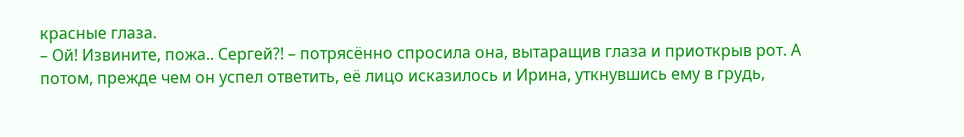красные глаза.
– Ой! Извините, пожа.. Сергей?! – потрясённо спросила она, вытаращив глаза и приоткрыв рот. А потом, прежде чем он успел ответить, её лицо исказилось и Ирина, уткнувшись ему в грудь,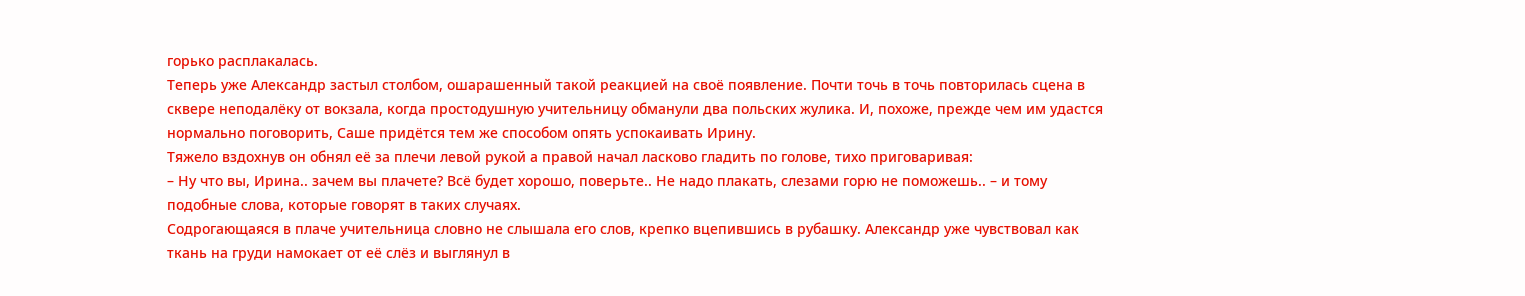горько расплакалась.
Теперь уже Александр застыл столбом, ошарашенный такой реакцией на своё появление. Почти точь в точь повторилась сцена в сквере неподалёку от вокзала, когда простодушную учительницу обманули два польских жулика. И, похоже, прежде чем им удастся нормально поговорить, Саше придётся тем же способом опять успокаивать Ирину.
Тяжело вздохнув он обнял её за плечи левой рукой а правой начал ласково гладить по голове, тихо приговаривая:
– Ну что вы, Ирина.. зачем вы плачете? Всё будет хорошо, поверьте.. Не надо плакать, слезами горю не поможешь.. – и тому подобные слова, которые говорят в таких случаях.
Содрогающаяся в плаче учительница словно не слышала его слов, крепко вцепившись в рубашку. Александр уже чувствовал как ткань на груди намокает от её слёз и выглянул в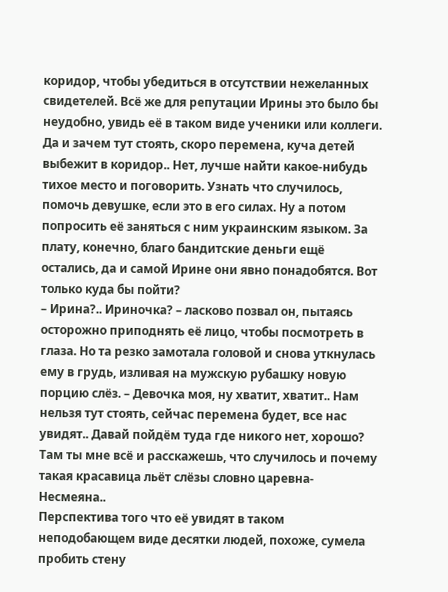коридор, чтобы убедиться в отсутствии нежеланных свидетелей. Всё же для репутации Ирины это было бы неудобно, увидь её в таком виде ученики или коллеги. Да и зачем тут стоять, скоро перемена, куча детей выбежит в коридор.. Нет, лучше найти какое-нибудь тихое место и поговорить. Узнать что случилось, помочь девушке, если это в его силах. Ну а потом попросить её заняться с ним украинским языком. За плату, конечно, благо бандитские деньги ещё остались, да и самой Ирине они явно понадобятся. Вот только куда бы пойти?
– Ирина?.. Ириночка? – ласково позвал он, пытаясь осторожно приподнять её лицо, чтобы посмотреть в глаза. Но та резко замотала головой и снова уткнулась ему в грудь, изливая на мужскую рубашку новую порцию слёз. – Девочка моя, ну хватит, хватит.. Нам нельзя тут стоять, сейчас перемена будет, все нас увидят.. Давай пойдём туда где никого нет, хорошо? Там ты мне всё и расскажешь, что случилось и почему такая красавица льёт слёзы словно царевна-Несмеяна..
Перспектива того что её увидят в таком неподобающем виде десятки людей, похоже, сумела пробить стену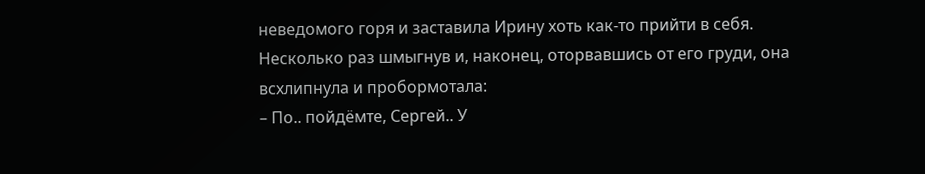неведомого горя и заставила Ирину хоть как-то прийти в себя. Несколько раз шмыгнув и, наконец, оторвавшись от его груди, она всхлипнула и пробормотала:
– По.. пойдёмте, Сергей.. У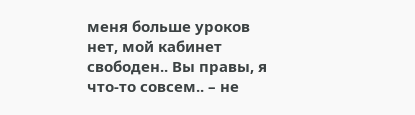меня больше уроков нет, мой кабинет свободен.. Вы правы, я что-то совсем.. – не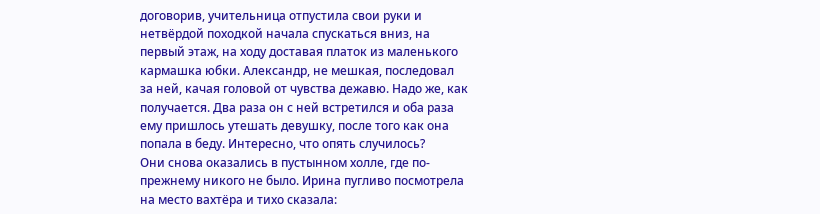договорив, учительница отпустила свои руки и нетвёрдой походкой начала спускаться вниз, на первый этаж, на ходу доставая платок из маленького кармашка юбки. Александр, не мешкая, последовал за ней, качая головой от чувства дежавю. Надо же, как получается. Два раза он с ней встретился и оба раза ему пришлось утешать девушку, после того как она попала в беду. Интересно, что опять случилось?
Они снова оказались в пустынном холле, где по-прежнему никого не было. Ирина пугливо посмотрела на место вахтёра и тихо сказала: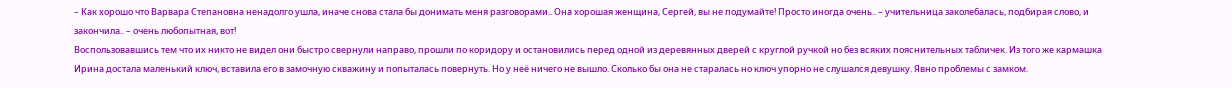– Как хорошо что Варвара Степановна ненадолго ушла, иначе снова стала бы донимать меня разговорами.. Она хорошая женщина, Сергей, вы не подумайте! Просто иногда очень.. – учительница заколебалась, подбирая слово, и закончила.. – очень любопытная, вот!
Воспользовавшись тем что их никто не видел они быстро свернули направо, прошли по коридору и остановились перед одной из деревянных дверей с круглой ручкой но без всяких пояснительных табличек. Из того же кармашка Ирина достала маленький ключ, вставила его в замочную скважину и попыталась повернуть. Но у неё ничего не вышло. Сколько бы она не старалась но ключ упорно не слушался девушку. Явно проблемы с замком.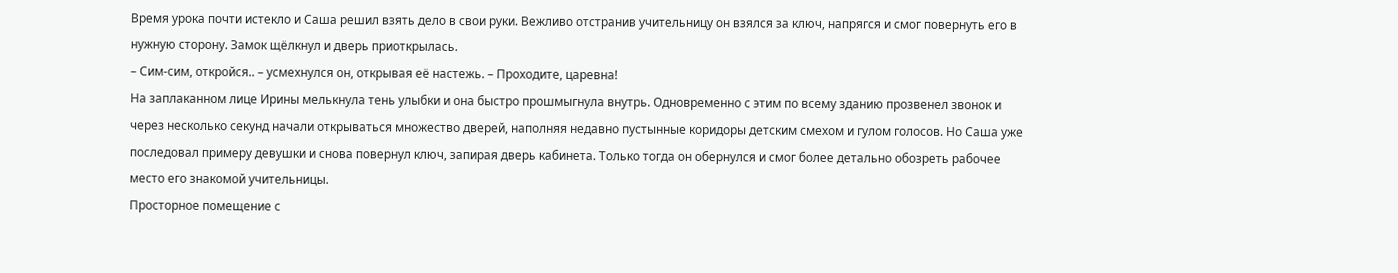Время урока почти истекло и Саша решил взять дело в свои руки. Вежливо отстранив учительницу он взялся за ключ, напрягся и смог повернуть его в нужную сторону. Замок щёлкнул и дверь приоткрылась.
– Сим-сим, откройся.. – усмехнулся он, открывая её настежь. – Проходите, царевна!
На заплаканном лице Ирины мелькнула тень улыбки и она быстро прошмыгнула внутрь. Одновременно с этим по всему зданию прозвенел звонок и через несколько секунд начали открываться множество дверей, наполняя недавно пустынные коридоры детским смехом и гулом голосов. Но Саша уже последовал примеру девушки и снова повернул ключ, запирая дверь кабинета. Только тогда он обернулся и смог более детально обозреть рабочее место его знакомой учительницы.
Просторное помещение с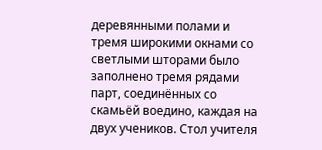деревянными полами и тремя широкими окнами со светлыми шторами было заполнено тремя рядами парт, соединённых со скамьёй воедино, каждая на двух учеников. Стол учителя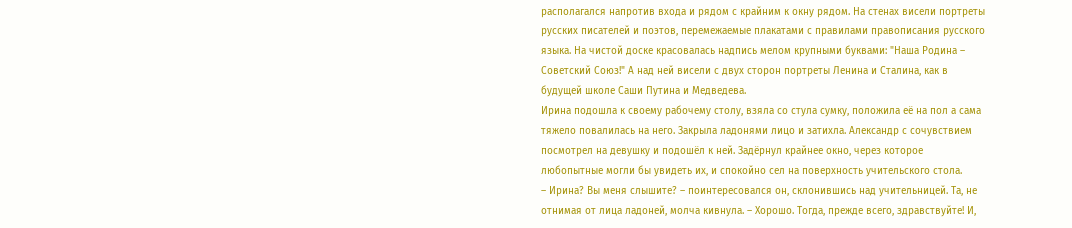располагался напротив входа и рядом с крайним к окну рядом. На стенах висели портреты русских писателей и поэтов, перемежаемые плакатами с правилами правописания русского языка. На чистой доске красовалась надпись мелом крупными буквами: "Наша Родина – Советский Союз!" А над ней висели с двух сторон портреты Ленина и Сталина, как в будущей школе Саши Путина и Медведева.
Ирина подошла к своему рабочему столу, взяла со стула сумку, положила её на пол а сама тяжело повалилась на него. Закрыла ладонями лицо и затихла. Александр с сочувствием посмотрел на девушку и подошёл к ней. Задёрнул крайнее окно, через которое любопытные могли бы увидеть их, и спокойно сел на поверхность учительского стола.
– Ирина? Вы меня слышите? – поинтересовался он, склонившись над учительницей. Та, не отнимая от лица ладоней, молча кивнула. – Хорошо. Тогда, прежде всего, здравствуйте! И,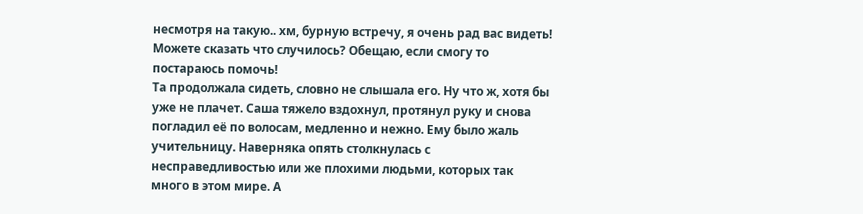несмотря на такую.. хм, бурную встречу, я очень рад вас видеть! Можете сказать что случилось? Обещаю, если смогу то постараюсь помочь!
Та продолжала сидеть, словно не слышала его. Ну что ж, хотя бы уже не плачет. Саша тяжело вздохнул, протянул руку и снова погладил её по волосам, медленно и нежно. Ему было жаль учительницу. Наверняка опять столкнулась с несправедливостью или же плохими людьми, которых так много в этом мире. А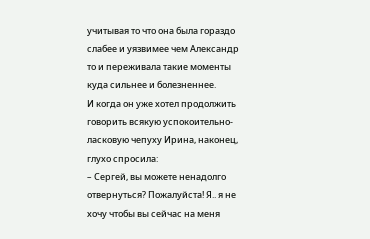учитывая то что она была гораздо слабее и уязвимее чем Александр то и переживала такие моменты куда сильнее и болезненнее.
И когда он уже хотел продолжить говорить всякую успокоительно-ласковую чепуху Ирина, наконец, глухо спросила:
– Сергей, вы можете ненадолго отвернуться? Пожалуйста! Я.. я не хочу чтобы вы сейчас на меня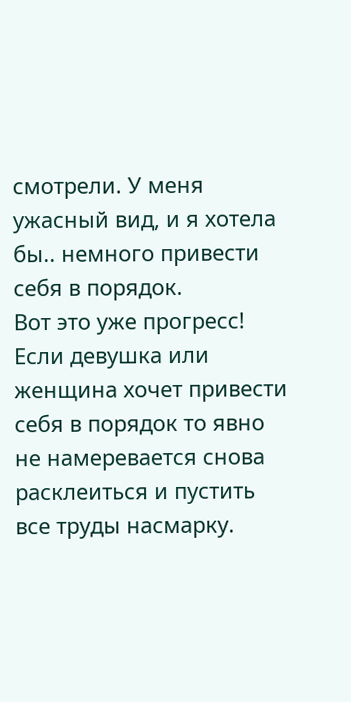смотрели. У меня ужасный вид, и я хотела бы.. немного привести себя в порядок.
Вот это уже прогресс! Если девушка или женщина хочет привести себя в порядок то явно не намеревается снова расклеиться и пустить все труды насмарку.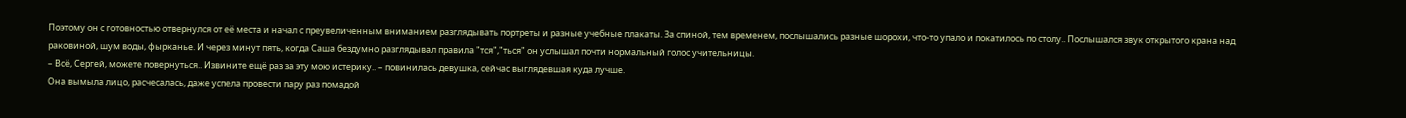Поэтому он с готовностью отвернулся от её места и начал с преувеличенным вниманием разглядывать портреты и разные учебные плакаты. За спиной, тем временем, послышались разные шорохи, что-то упало и покатилось по столу.. Послышался звук открытого крана над раковиной, шум воды, фырканье. И через минут пять, когда Саша бездумно разглядывал правила "тся","ться" он услышал почти нормальный голос учительницы.
– Всё, Сергей, можете повернуться.. Извините ещё раз за эту мою истерику.. – повинилась девушка, сейчас выглядевшая куда лучше.
Она вымыла лицо, расчесалась, даже успела провести пару раз помадой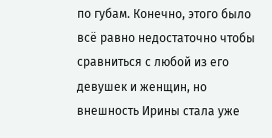по губам. Конечно, этого было всё равно недостаточно чтобы сравниться с любой из его девушек и женщин, но внешность Ирины стала уже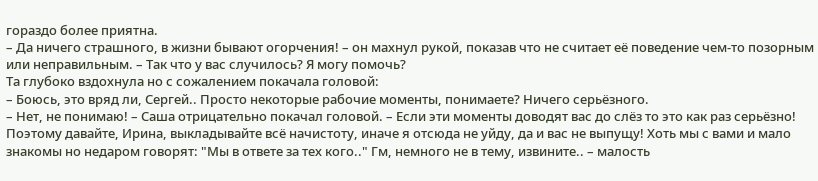гораздо более приятна.
– Да ничего страшного, в жизни бывают огорчения! – он махнул рукой, показав что не считает её поведение чем-то позорным или неправильным. – Так что у вас случилось? Я могу помочь?
Та глубоко вздохнула но с сожалением покачала головой:
– Боюсь, это вряд ли, Сергей.. Просто некоторые рабочие моменты, понимаете? Ничего серьёзного.
– Нет, не понимаю! – Саша отрицательно покачал головой. – Если эти моменты доводят вас до слёз то это как раз серьёзно! Поэтому давайте, Ирина, выкладывайте всё начистоту, иначе я отсюда не уйду, да и вас не выпущу! Хоть мы с вами и мало знакомы но недаром говорят: "Мы в ответе за тех кого.." Гм, немного не в тему, извините.. – малость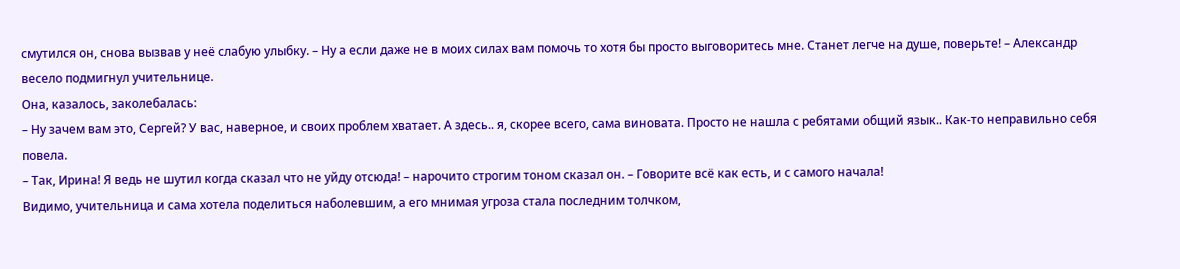смутился он, снова вызвав у неё слабую улыбку. – Ну а если даже не в моих силах вам помочь то хотя бы просто выговоритесь мне. Станет легче на душе, поверьте! – Александр весело подмигнул учительнице.
Она, казалось, заколебалась:
– Ну зачем вам это, Сергей? У вас, наверное, и своих проблем хватает. А здесь.. я, скорее всего, сама виновата. Просто не нашла с ребятами общий язык.. Как-то неправильно себя повела.
– Так, Ирина! Я ведь не шутил когда сказал что не уйду отсюда! – нарочито строгим тоном сказал он. – Говорите всё как есть, и с самого начала!
Видимо, учительница и сама хотела поделиться наболевшим, а его мнимая угроза стала последним толчком,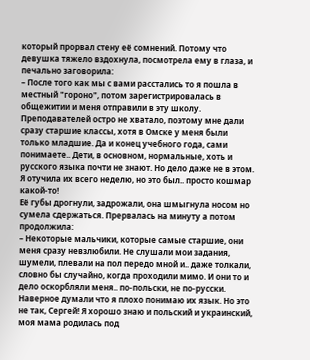который прорвал стену её сомнений. Потому что девушка тяжело вздохнула, посмотрела ему в глаза, и печально заговорила:
– После того как мы с вами расстались то я пошла в местный "гороно", потом зарегистрировалась в общежитии и меня отправили в эту школу. Преподавателей остро не хватало, поэтому мне дали сразу старшие классы, хотя в Омске у меня были только младшие. Да и конец учебного года, сами понимаете.. Дети, в основном, нормальные, хоть и русского языка почти не знают. Но дело даже не в этом. Я отучила их всего неделю, но это был.. просто кошмар какой-то!
Её губы дрогнули, задрожали, она шмыгнула носом но сумела сдержаться. Прервалась на минуту а потом продолжила:
– Некоторые мальчики, которые самые старшие, они меня сразу невзлюбили. Не слушали мои задания, шумели, плевали на пол передо мной и.. даже толкали, словно бы случайно, когда проходили мимо. И они то и дело оскорбляли меня.. по-польски, не по-русски. Наверное думали что я плохо понимаю их язык. Но это не так, Сергей! Я хорошо знаю и польский и украинский, моя мама родилась под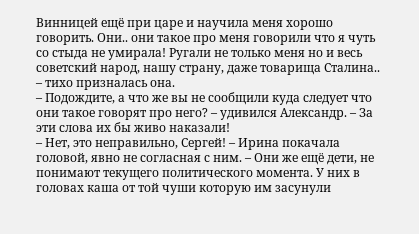Винницей ещё при царе и научила меня хорошо говорить. Они.. они такое про меня говорили что я чуть со стыда не умирала! Ругали не только меня но и весь советский народ, нашу страну, даже товарища Сталина.. – тихо призналась она.
– Подождите, а что же вы не сообщили куда следует что они такое говорят про него? – удивился Александр. – За эти слова их бы живо наказали!
– Нет, это неправильно, Сергей! – Ирина покачала головой, явно не согласная с ним. – Они же ещё дети, не понимают текущего политического момента. У них в головах каша от той чуши которую им засунули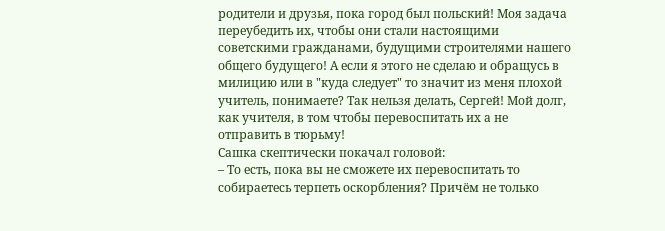родители и друзья, пока город был польский! Моя задача переубедить их, чтобы они стали настоящими советскими гражданами, будущими строителями нашего общего будущего! А если я этого не сделаю и обращусь в милицию или в "куда следует" то значит из меня плохой учитель, понимаете? Так нельзя делать, Сергей! Мой долг, как учителя, в том чтобы перевоспитать их а не отправить в тюрьму!
Сашка скептически покачал головой:
– То есть, пока вы не сможете их перевоспитать то собираетесь терпеть оскорбления? Причём не только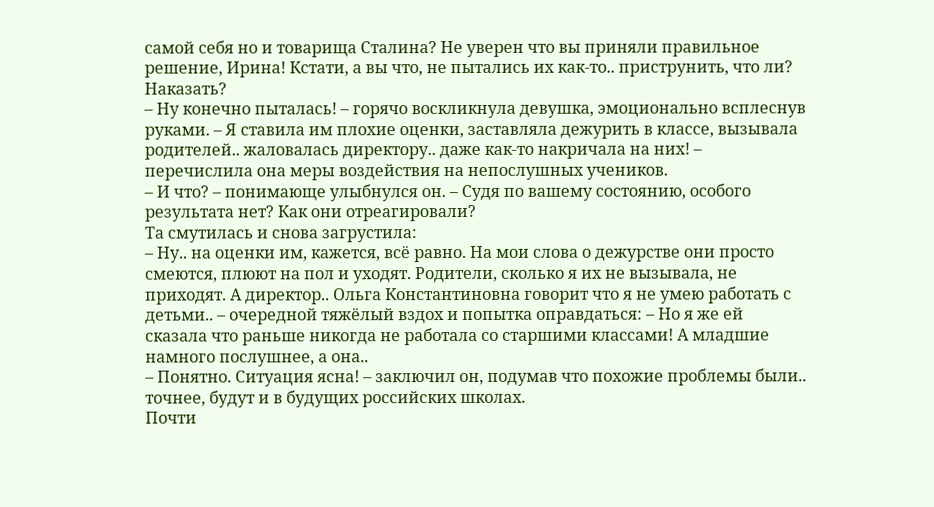самой себя но и товарища Сталина? Не уверен что вы приняли правильное решение, Ирина! Кстати, а вы что, не пытались их как-то.. приструнить, что ли? Наказать?
– Ну конечно пыталась! – горячо воскликнула девушка, эмоционально всплеснув руками. – Я ставила им плохие оценки, заставляла дежурить в классе, вызывала родителей.. жаловалась директору.. даже как-то накричала на них! – перечислила она меры воздействия на непослушных учеников.
– И что? – понимающе улыбнулся он. – Судя по вашему состоянию, особого результата нет? Как они отреагировали?
Та смутилась и снова загрустила:
– Ну.. на оценки им, кажется, всё равно. На мои слова о дежурстве они просто смеются, плюют на пол и уходят. Родители, сколько я их не вызывала, не приходят. А директор.. Ольга Константиновна говорит что я не умею работать с детьми.. – очередной тяжёлый вздох и попытка оправдаться: – Но я же ей сказала что раньше никогда не работала со старшими классами! А младшие намного послушнее, а она..
– Понятно. Ситуация ясна! – заключил он, подумав что похожие проблемы были.. точнее, будут и в будущих российских школах.
Почти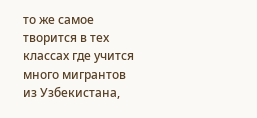то же самое творится в тех классах где учится много мигрантов из Узбекистана,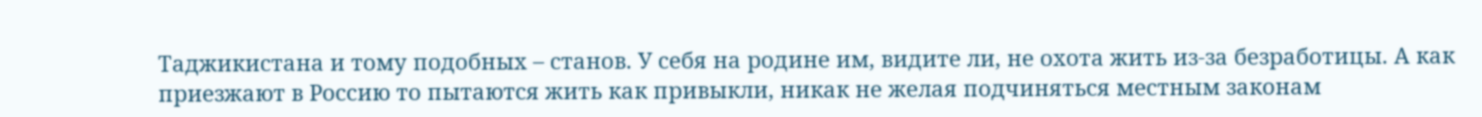Таджикистана и тому подобных – станов. У себя на родине им, видите ли, не охота жить из-за безработицы. А как приезжают в Россию то пытаются жить как привыкли, никак не желая подчиняться местным законам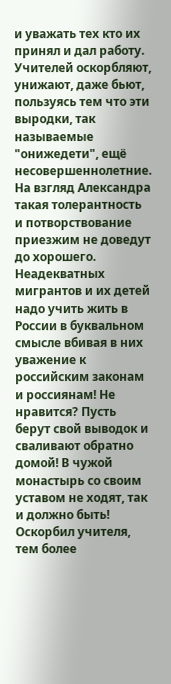и уважать тех кто их принял и дал работу. Учителей оскорбляют, унижают, даже бьют, пользуясь тем что эти выродки, так называемые "онижедети", ещё несовершеннолетние. На взгляд Александра такая толерантность и потворствование приезжим не доведут до хорошего. Неадекватных мигрантов и их детей надо учить жить в России в буквальном смысле вбивая в них уважение к российским законам и россиянам! Не нравится? Пусть берут свой выводок и сваливают обратно домой! В чужой монастырь со своим уставом не ходят, так и должно быть! Оскорбил учителя, тем более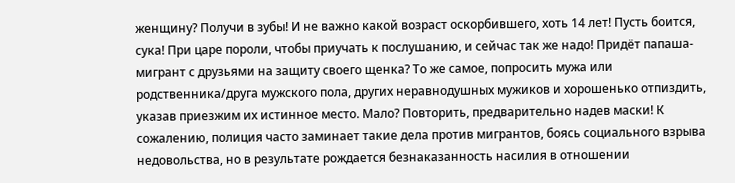женщину? Получи в зубы! И не важно какой возраст оскорбившего, хоть 14 лет! Пусть боится, сука! При царе пороли, чтобы приучать к послушанию, и сейчас так же надо! Придёт папаша-мигрант с друзьями на защиту своего щенка? То же самое, попросить мужа или родственника/друга мужского пола, других неравнодушных мужиков и хорошенько отпиздить, указав приезжим их истинное место. Мало? Повторить, предварительно надев маски! К сожалению, полиция часто заминает такие дела против мигрантов, боясь социального взрыва недовольства, но в результате рождается безнаказанность насилия в отношении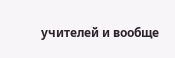учителей и вообще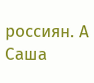россиян. А Саша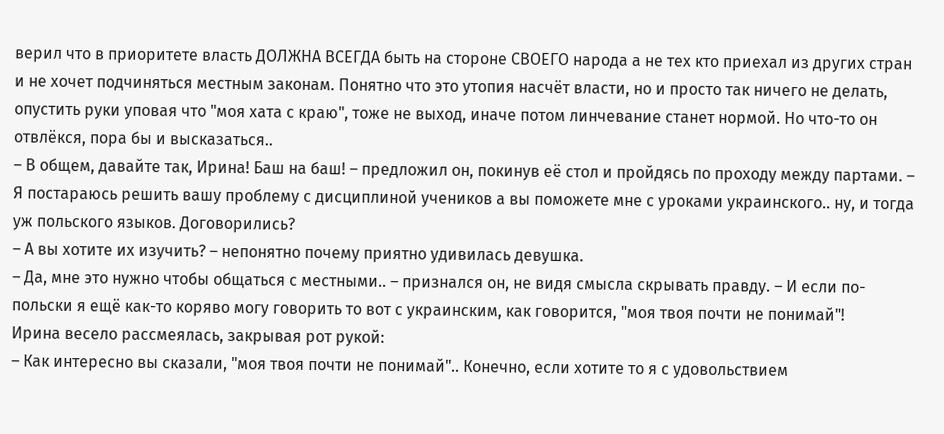верил что в приоритете власть ДОЛЖНА ВСЕГДА быть на стороне СВОЕГО народа а не тех кто приехал из других стран и не хочет подчиняться местным законам. Понятно что это утопия насчёт власти, но и просто так ничего не делать, опустить руки уповая что "моя хата с краю", тоже не выход, иначе потом линчевание станет нормой. Но что-то он отвлёкся, пора бы и высказаться..
– В общем, давайте так, Ирина! Баш на баш! – предложил он, покинув её стол и пройдясь по проходу между партами. – Я постараюсь решить вашу проблему с дисциплиной учеников а вы поможете мне с уроками украинского.. ну, и тогда уж польского языков. Договорились?
– А вы хотите их изучить? – непонятно почему приятно удивилась девушка.
– Да, мне это нужно чтобы общаться с местными.. – признался он, не видя смысла скрывать правду. – И если по-польски я ещё как-то коряво могу говорить то вот с украинским, как говорится, "моя твоя почти не понимай"!
Ирина весело рассмеялась, закрывая рот рукой:
– Как интересно вы сказали, "моя твоя почти не понимай".. Конечно, если хотите то я с удовольствием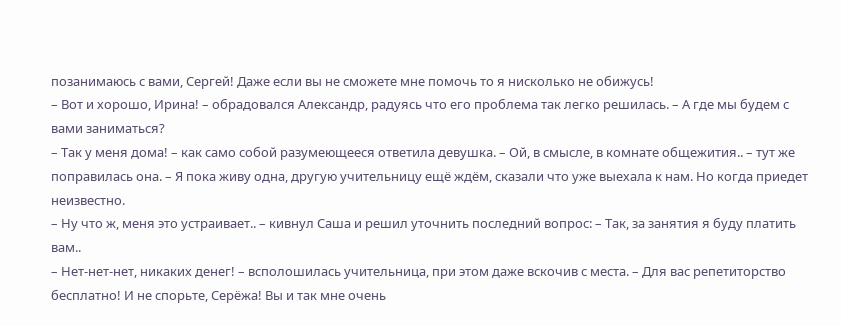позанимаюсь с вами, Сергей! Даже если вы не сможете мне помочь то я нисколько не обижусь!
– Вот и хорошо, Ирина! – обрадовался Александр, радуясь что его проблема так легко решилась. – А где мы будем с вами заниматься?
– Так у меня дома! – как само собой разумеющееся ответила девушка. – Ой, в смысле, в комнате общежития.. – тут же поправилась она. – Я пока живу одна, другую учительницу ещё ждём, сказали что уже выехала к нам. Но когда приедет неизвестно.
– Ну что ж, меня это устраивает.. – кивнул Саша и решил уточнить последний вопрос: – Так, за занятия я буду платить вам..
– Нет-нет-нет, никаких денег! – всполошилась учительница, при этом даже вскочив с места. – Для вас репетиторство бесплатно! И не спорьте, Серёжа! Вы и так мне очень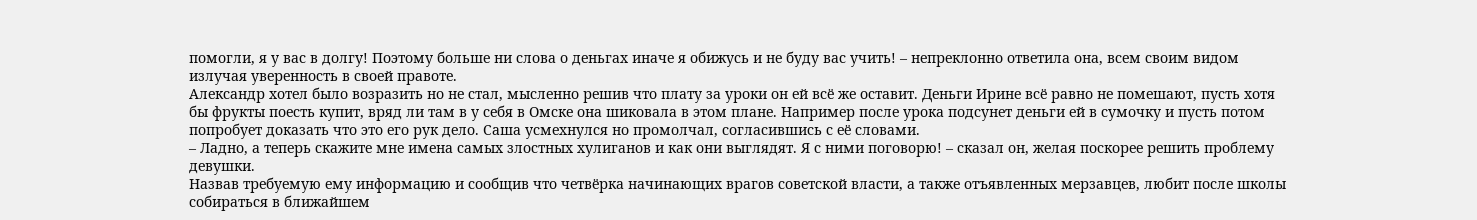помогли, я у вас в долгу! Поэтому больше ни слова о деньгах иначе я обижусь и не буду вас учить! – непреклонно ответила она, всем своим видом излучая уверенность в своей правоте.
Александр хотел было возразить но не стал, мысленно решив что плату за уроки он ей всё же оставит. Деньги Ирине всё равно не помешают, пусть хотя бы фрукты поесть купит, вряд ли там в у себя в Омске она шиковала в этом плане. Например после урока подсунет деньги ей в сумочку и пусть потом попробует доказать что это его рук дело. Саша усмехнулся но промолчал, согласившись с её словами.
– Ладно, а теперь скажите мне имена самых злостных хулиганов и как они выглядят. Я с ними поговорю! – сказал он, желая поскорее решить проблему девушки.
Назвав требуемую ему информацию и сообщив что четвёрка начинающих врагов советской власти, а также отъявленных мерзавцев, любит после школы собираться в ближайшем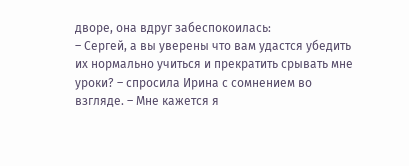дворе, она вдруг забеспокоилась:
– Сергей, а вы уверены что вам удастся убедить их нормально учиться и прекратить срывать мне уроки? – спросила Ирина с сомнением во взгляде. – Мне кажется я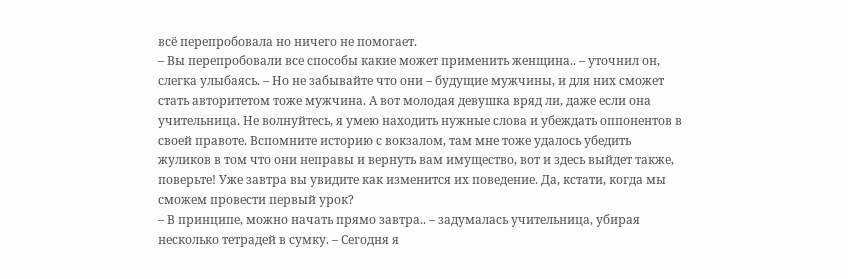всё перепробовала но ничего не помогает.
– Вы перепробовали все способы какие может применить женщина.. – уточнил он, слегка улыбаясь. – Но не забывайте что они – будущие мужчины, и для них сможет стать авторитетом тоже мужчина. А вот молодая девушка вряд ли, даже если она учительница. Не волнуйтесь, я умею находить нужные слова и убеждать оппонентов в своей правоте. Вспомните историю с вокзалом, там мне тоже удалось убедить жуликов в том что они неправы и вернуть вам имущество, вот и здесь выйдет также, поверьте! Уже завтра вы увидите как изменится их поведение. Да, кстати, когда мы сможем провести первый урок?
– В принципе, можно начать прямо завтра.. – задумалась учительница, убирая несколько тетрадей в сумку. – Сегодня я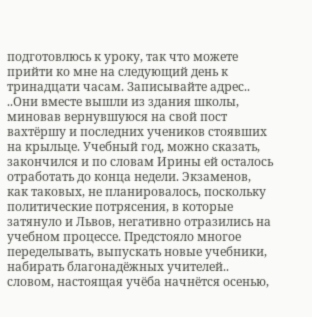подготовлюсь к уроку, так что можете прийти ко мне на следующий день к тринадцати часам. Записывайте адрес..
..Они вместе вышли из здания школы, миновав вернувшуюся на свой пост вахтёршу и последних учеников стоявших на крыльце. Учебный год, можно сказать, закончился и по словам Ирины ей осталось отработать до конца недели. Экзаменов, как таковых, не планировалось, поскольку политические потрясения, в которые затянуло и Львов, негативно отразились на учебном процессе. Предстояло многое переделывать, выпускать новые учебники, набирать благонадёжных учителей.. словом, настоящая учёба начнётся осенью,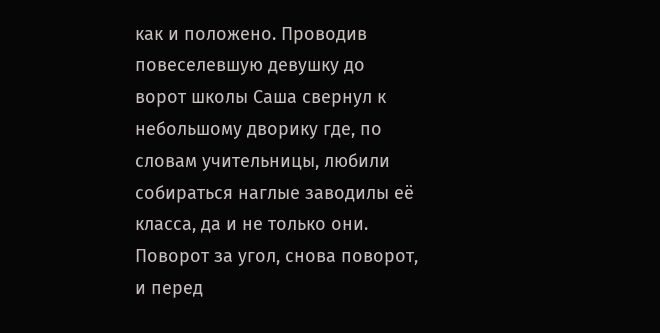как и положено. Проводив повеселевшую девушку до ворот школы Саша свернул к небольшому дворику где, по словам учительницы, любили собираться наглые заводилы её класса, да и не только они.
Поворот за угол, снова поворот, и перед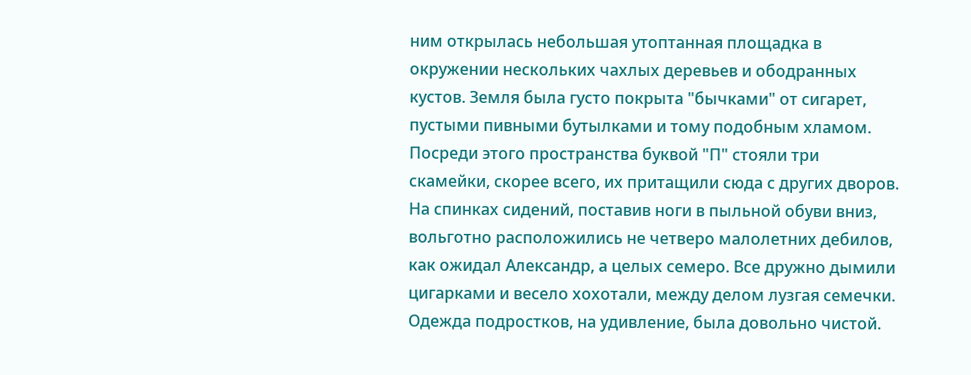ним открылась небольшая утоптанная площадка в окружении нескольких чахлых деревьев и ободранных кустов. Земля была густо покрыта "бычками" от сигарет, пустыми пивными бутылками и тому подобным хламом. Посреди этого пространства буквой "П" стояли три скамейки, скорее всего, их притащили сюда с других дворов. На спинках сидений, поставив ноги в пыльной обуви вниз, вольготно расположились не четверо малолетних дебилов, как ожидал Александр, а целых семеро. Все дружно дымили цигарками и весело хохотали, между делом лузгая семечки. Одежда подростков, на удивление, была довольно чистой.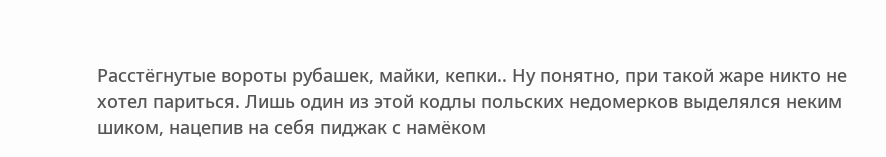Расстёгнутые вороты рубашек, майки, кепки.. Ну понятно, при такой жаре никто не хотел париться. Лишь один из этой кодлы польских недомерков выделялся неким шиком, нацепив на себя пиджак с намёком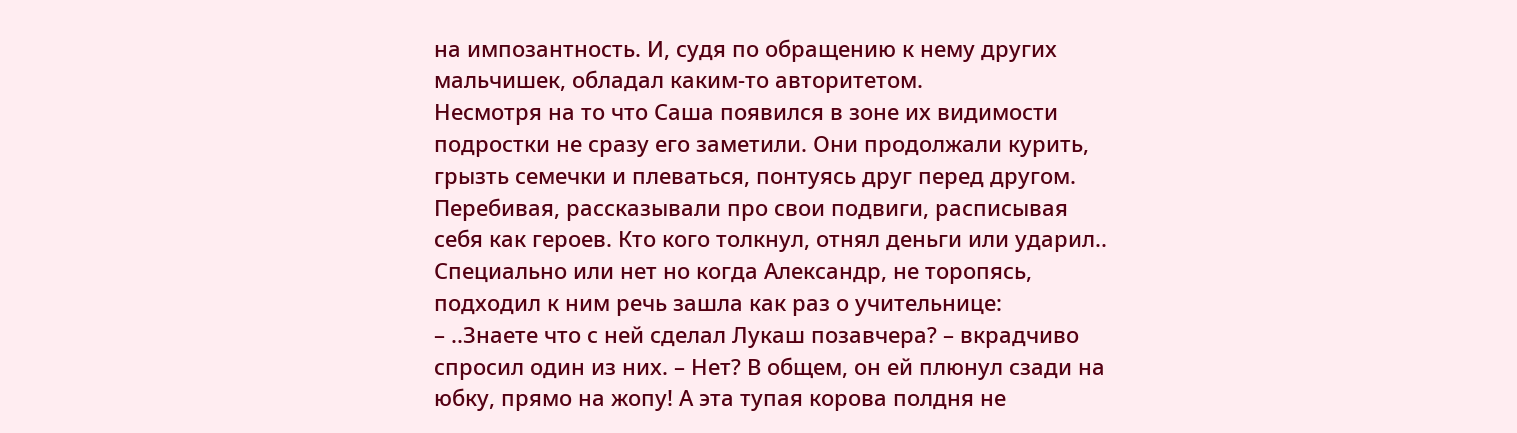на импозантность. И, судя по обращению к нему других мальчишек, обладал каким-то авторитетом.
Несмотря на то что Саша появился в зоне их видимости подростки не сразу его заметили. Они продолжали курить, грызть семечки и плеваться, понтуясь друг перед другом. Перебивая, рассказывали про свои подвиги, расписывая себя как героев. Кто кого толкнул, отнял деньги или ударил.. Специально или нет но когда Александр, не торопясь, подходил к ним речь зашла как раз о учительнице:
– ..Знаете что с ней сделал Лукаш позавчера? – вкрадчиво спросил один из них. – Нет? В общем, он ей плюнул сзади на юбку, прямо на жопу! А эта тупая корова полдня не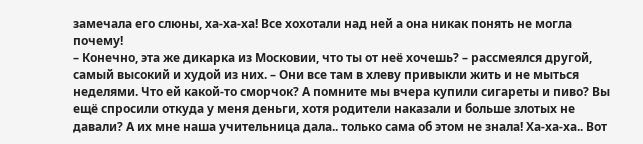замечала его слюны, ха-ха-ха! Все хохотали над ней а она никак понять не могла почему!
– Конечно, эта же дикарка из Московии, что ты от неё хочешь? – рассмеялся другой, самый высокий и худой из них. – Они все там в хлеву привыкли жить и не мыться неделями. Что ей какой-то сморчок? А помните мы вчера купили сигареты и пиво? Вы ещё спросили откуда у меня деньги, хотя родители наказали и больше злотых не давали? А их мне наша учительница дала.. только сама об этом не знала! Ха-ха-ха.. Вот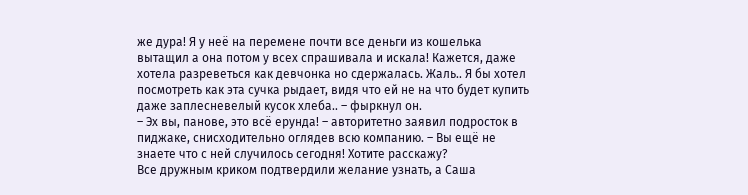же дура! Я у неё на перемене почти все деньги из кошелька вытащил а она потом у всех спрашивала и искала! Кажется, даже хотела разреветься как девчонка но сдержалась. Жаль.. Я бы хотел посмотреть как эта сучка рыдает, видя что ей не на что будет купить даже заплесневелый кусок хлеба.. – фыркнул он.
– Эх вы, панове, это всё ерунда! – авторитетно заявил подросток в пиджаке, снисходительно оглядев всю компанию. – Вы ещё не знаете что с ней случилось сегодня! Хотите расскажу?
Все дружным криком подтвердили желание узнать, а Саша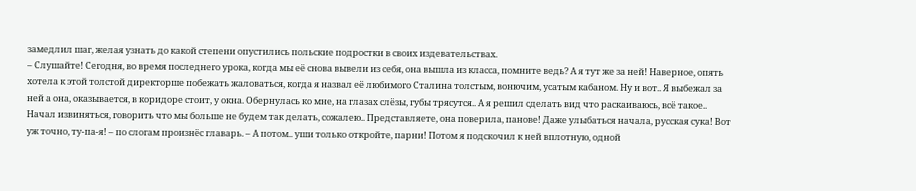замедлил шаг, желая узнать до какой степени опустились польские подростки в своих издевательствах.
– Слушайте! Сегодня, во время последнего урока, когда мы её снова вывели из себя, она вышла из класса, помните ведь? А я тут же за ней! Наверное, опять хотела к этой толстой директорше побежать жаловаться, когда я назвал её любимого Сталина толстым, вонючим, усатым кабаном. Ну и вот.. Я выбежал за ней а она, оказывается, в коридоре стоит, у окна. Обернулась ко мне, на глазах слёзы, губы трясутся.. А я решил сделать вид что раскаиваюсь, всё такое.. Начал извиняться, говорить что мы больше не будем так делать, сожалею.. Представляете, она поверила, панове! Даже улыбаться начала, русская сука! Вот уж точно, ту-па-я! – по слогам произнёс главарь. – А потом.. уши только откройте, парни! Потом я подскочил к ней вплотную, одной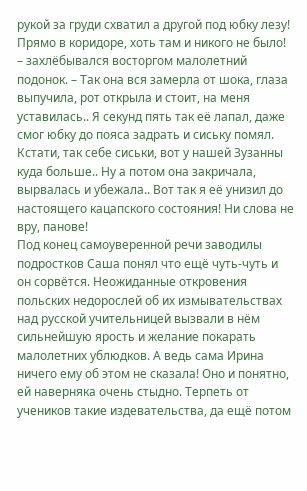рукой за груди схватил а другой под юбку лезу! Прямо в коридоре, хоть там и никого не было! – захлёбывался восторгом малолетний подонок. – Так она вся замерла от шока, глаза выпучила, рот открыла и стоит, на меня уставилась.. Я секунд пять так её лапал, даже смог юбку до пояса задрать и сиську помял. Кстати, так себе сиськи, вот у нашей Зузанны куда больше.. Ну а потом она закричала, вырвалась и убежала.. Вот так я её унизил до настоящего кацапского состояния! Ни слова не вру, панове!
Под конец самоуверенной речи заводилы подростков Саша понял что ещё чуть-чуть и он сорвётся. Неожиданные откровения польских недорослей об их измывательствах над русской учительницей вызвали в нём сильнейшую ярость и желание покарать малолетних ублюдков. А ведь сама Ирина ничего ему об этом не сказала! Оно и понятно, ей наверняка очень стыдно. Терпеть от учеников такие издевательства, да ещё потом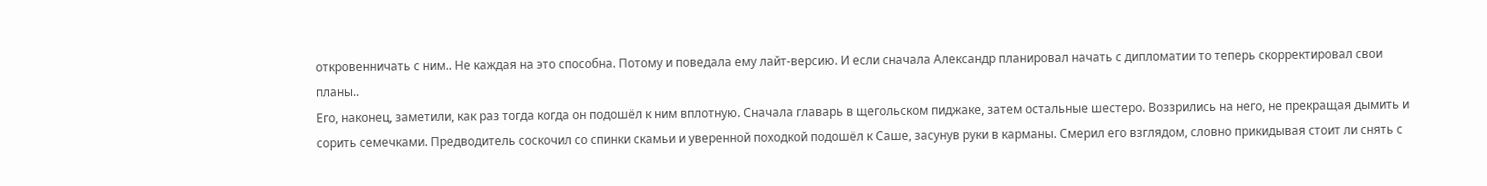откровенничать с ним.. Не каждая на это способна. Потому и поведала ему лайт-версию. И если сначала Александр планировал начать с дипломатии то теперь скорректировал свои планы..
Его, наконец, заметили, как раз тогда когда он подошёл к ним вплотную. Сначала главарь в щегольском пиджаке, затем остальные шестеро. Воззрились на него, не прекращая дымить и сорить семечками. Предводитель соскочил со спинки скамьи и уверенной походкой подошёл к Саше, засунув руки в карманы. Смерил его взглядом, словно прикидывая стоит ли снять с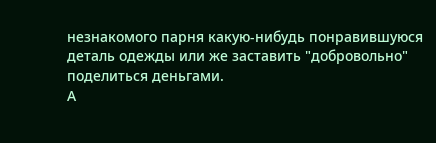незнакомого парня какую-нибудь понравившуюся деталь одежды или же заставить "добровольно" поделиться деньгами.
А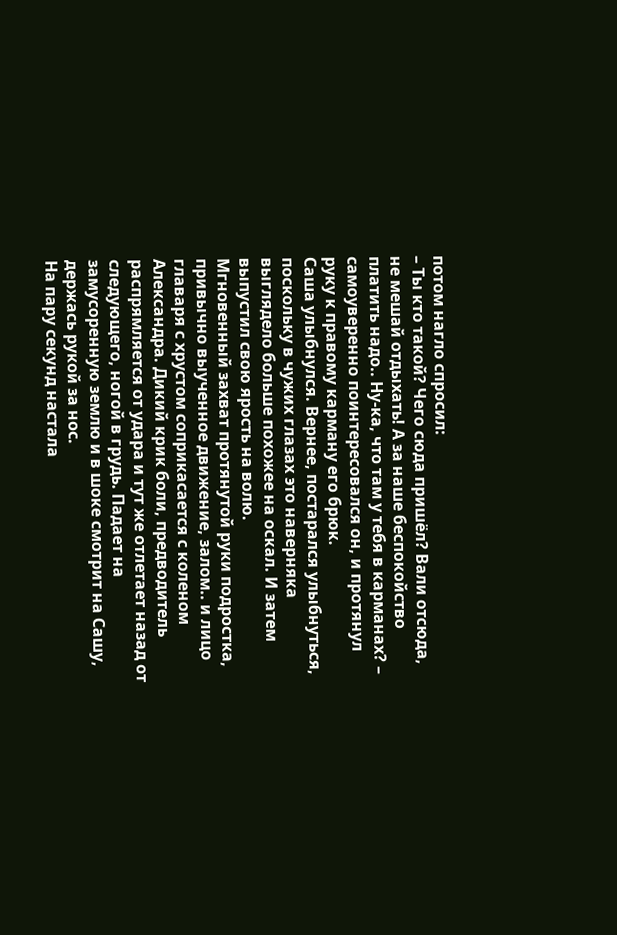потом нагло спросил:
– Ты кто такой? Чего сюда пришёл? Вали отсюда, не мешай отдыхать! А за наше беспокойство платить надо.. Ну-ка, что там у тебя в карманах? – самоуверенно поинтересовался он, и протянул руку к правому карману его брюк.
Саша улыбнулся. Вернее, постарался улыбнуться, поскольку в чужих глазах это наверняка выглядело больше похожее на оскал. И затем выпустил свою ярость на волю.
Мгновенный захват протянутой руки подростка, привычно выученное движение, залом.. и лицо главаря с хрустом соприкасается с коленом Александра. Дикий крик боли, предводитель распрямляется от удара и тут же отлетает назад от следующего, ногой в грудь. Падает на замусоренную землю и в шоке смотрит на Сашу, держась рукой за нос.
На пару секунд настала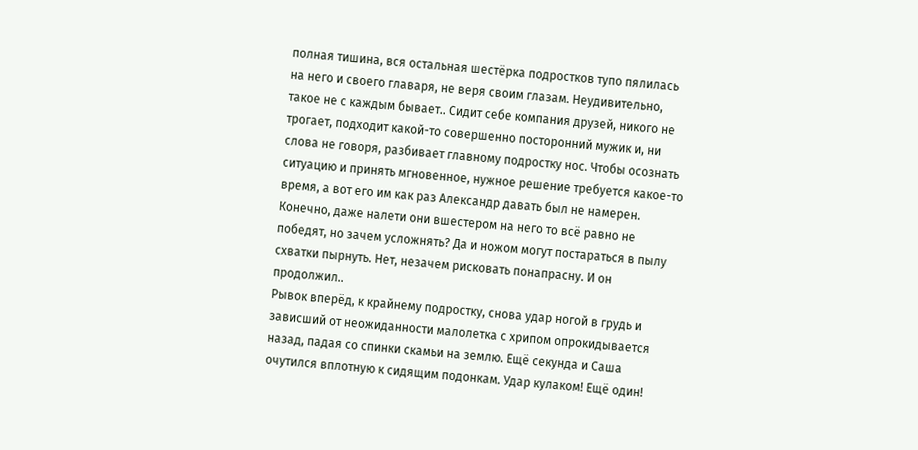полная тишина, вся остальная шестёрка подростков тупо пялилась на него и своего главаря, не веря своим глазам. Неудивительно, такое не с каждым бывает.. Сидит себе компания друзей, никого не трогает, подходит какой-то совершенно посторонний мужик и, ни слова не говоря, разбивает главному подростку нос. Чтобы осознать ситуацию и принять мгновенное, нужное решение требуется какое-то время, а вот его им как раз Александр давать был не намерен. Конечно, даже налети они вшестером на него то всё равно не победят, но зачем усложнять? Да и ножом могут постараться в пылу схватки пырнуть. Нет, незачем рисковать понапрасну. И он продолжил..
Рывок вперёд, к крайнему подростку, снова удар ногой в грудь и зависший от неожиданности малолетка с хрипом опрокидывается назад, падая со спинки скамьи на землю. Ещё секунда и Саша очутился вплотную к сидящим подонкам. Удар кулаком! Ещё один!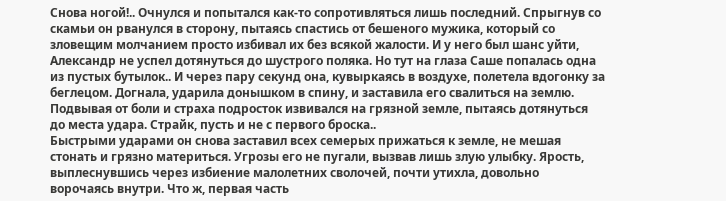Снова ногой!.. Очнулся и попытался как-то сопротивляться лишь последний. Спрыгнув со скамьи он рванулся в сторону, пытаясь спастись от бешеного мужика, который со зловещим молчанием просто избивал их без всякой жалости. И у него был шанс уйти, Александр не успел дотянуться до шустрого поляка. Но тут на глаза Саше попалась одна из пустых бутылок.. И через пару секунд она, кувыркаясь в воздухе, полетела вдогонку за беглецом. Догнала, ударила донышком в спину, и заставила его свалиться на землю. Подвывая от боли и страха подросток извивался на грязной земле, пытаясь дотянуться до места удара. Страйк, пусть и не с первого броска..
Быстрыми ударами он снова заставил всех семерых прижаться к земле, не мешая стонать и грязно материться. Угрозы его не пугали, вызвав лишь злую улыбку. Ярость, выплеснувшись через избиение малолетних сволочей, почти утихла, довольно ворочаясь внутри. Что ж, первая часть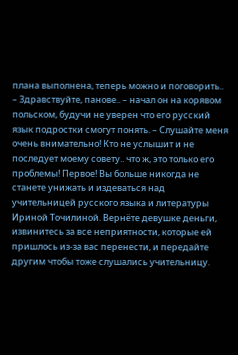плана выполнена, теперь можно и поговорить..
– Здравствуйте, панове.. – начал он на корявом польском, будучи не уверен что его русский язык подростки смогут понять. – Слушайте меня очень внимательно! Кто не услышит и не последует моему совету.. что ж, это только его проблемы! Первое! Вы больше никогда не станете унижать и издеваться над учительницей русского языка и литературы Ириной Точилиной. Вернёте девушке деньги, извинитесь за все неприятности, которые ей пришлось из-за вас перенести, и передайте другим чтобы тоже слушались учительницу.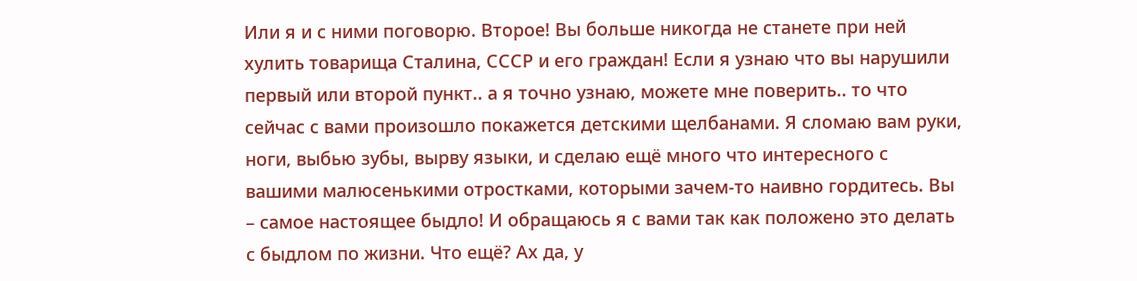Или я и с ними поговорю. Второе! Вы больше никогда не станете при ней хулить товарища Сталина, СССР и его граждан! Если я узнаю что вы нарушили первый или второй пункт.. а я точно узнаю, можете мне поверить.. то что сейчас с вами произошло покажется детскими щелбанами. Я сломаю вам руки, ноги, выбью зубы, вырву языки, и сделаю ещё много что интересного с вашими малюсенькими отростками, которыми зачем-то наивно гордитесь. Вы – самое настоящее быдло! И обращаюсь я с вами так как положено это делать с быдлом по жизни. Что ещё? Ах да, у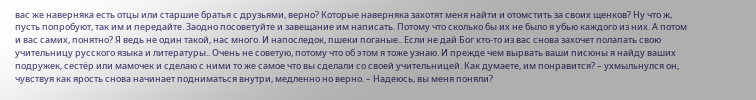вас же наверняка есть отцы или старшие братья с друзьями, верно? Которые наверняка захотят меня найти и отомстить за своих щенков? Ну что ж, пусть попробуют, так им и передайте. Заодно посоветуйте и завещание им написать. Потому что сколько бы их не было я убью каждого из них. А потом и вас самих, понятно? Я ведь не один такой, нас много. И напоследок, пшеки поганые.. Если не дай Бог кто-то из вас снова захочет полапать свою учительницу русского языка и литературы.. Очень не советую, потому что об этом я тоже узнаю. И прежде чем вырвать ваши писюны я найду ваших подружек, сестёр или мамочек и сделаю с ними то же самое что вы сделали со своей учительницей. Как думаете, им понравится? – ухмыльнулся он, чувствуя как ярость снова начинает подниматься внутри, медленно но верно. – Надеюсь, вы меня поняли?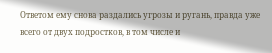Ответом ему снова раздались угрозы и ругань, правда уже всего от двух подростков, в том числе и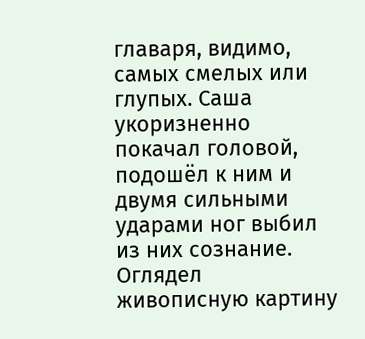главаря, видимо, самых смелых или глупых. Саша укоризненно покачал головой, подошёл к ним и двумя сильными ударами ног выбил из них сознание. Оглядел живописную картину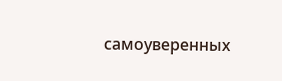самоуверенных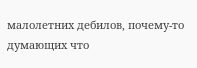малолетних дебилов, почему-то думающих что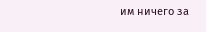им ничего за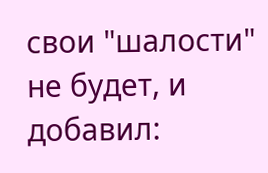свои "шалости" не будет, и добавил: